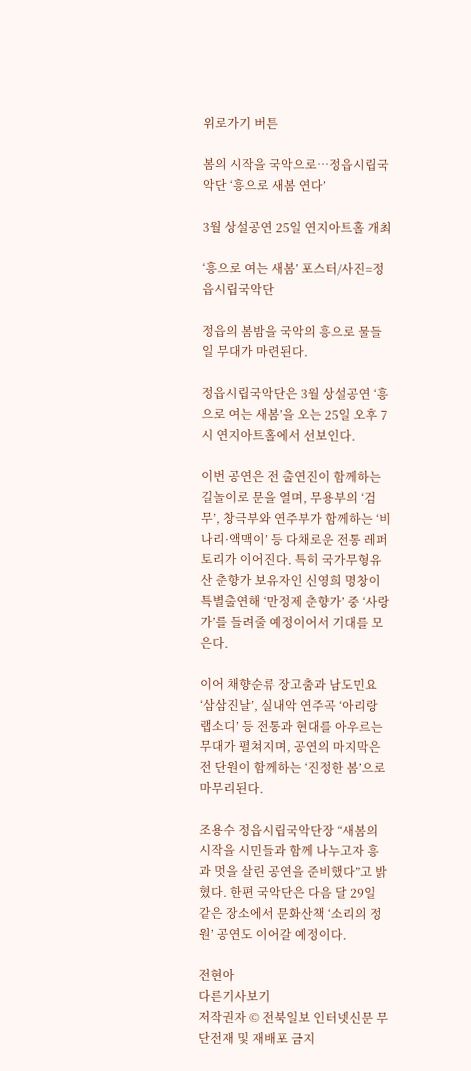위로가기 버튼

봄의 시작을 국악으로…정읍시립국악단 ‘흥으로 새봄 연다’

3월 상설공연 25일 연지아트홀 개최

‘흥으로 여는 새봄’ 포스터/사진=정읍시립국악단

정읍의 봄밤을 국악의 흥으로 물들일 무대가 마련된다.

정읍시립국악단은 3월 상설공연 ‘흥으로 여는 새봄’을 오는 25일 오후 7시 연지아트홀에서 선보인다.

이번 공연은 전 출연진이 함께하는 길놀이로 문을 열며, 무용부의 ‘검무’, 창극부와 연주부가 함께하는 ‘비나리·액맥이’ 등 다채로운 전통 레퍼토리가 이어진다. 특히 국가무형유산 춘향가 보유자인 신영희 명창이 특별출연해 ‘만정제 춘향가’ 중 ‘사랑가’를 들려줄 예정이어서 기대를 모은다.

이어 채향순류 장고춤과 남도민요 ‘삼삼진날’, 실내악 연주곡 ‘아리랑 랩소디’ 등 전통과 현대를 아우르는 무대가 펼쳐지며, 공연의 마지막은 전 단원이 함께하는 ‘진정한 봄’으로 마무리된다.

조용수 정읍시립국악단장 “새봄의 시작을 시민들과 함께 나누고자 흥과 멋을 살린 공연을 준비했다”고 밝혔다. 한편 국악단은 다음 달 29일 같은 장소에서 문화산책 ‘소리의 정원’ 공연도 이어갈 예정이다.

전현아
다른기사보기
저작권자 © 전북일보 인터넷신문 무단전재 및 재배포 금지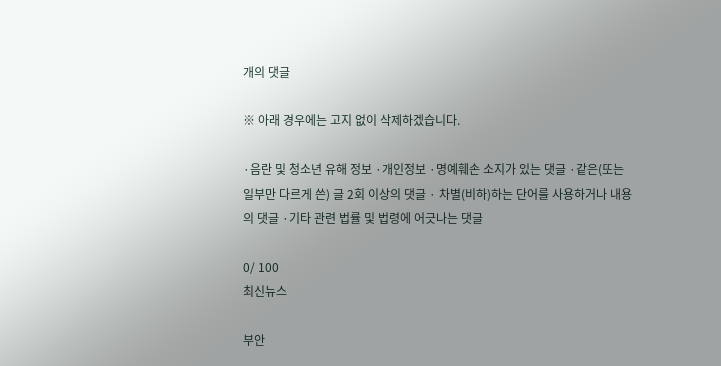개의 댓글

※ 아래 경우에는 고지 없이 삭제하겠습니다.

·음란 및 청소년 유해 정보 ·개인정보 ·명예훼손 소지가 있는 댓글 ·같은(또는 일부만 다르게 쓴) 글 2회 이상의 댓글 · 차별(비하)하는 단어를 사용하거나 내용의 댓글 ·기타 관련 법률 및 법령에 어긋나는 댓글

0/ 100
최신뉴스

부안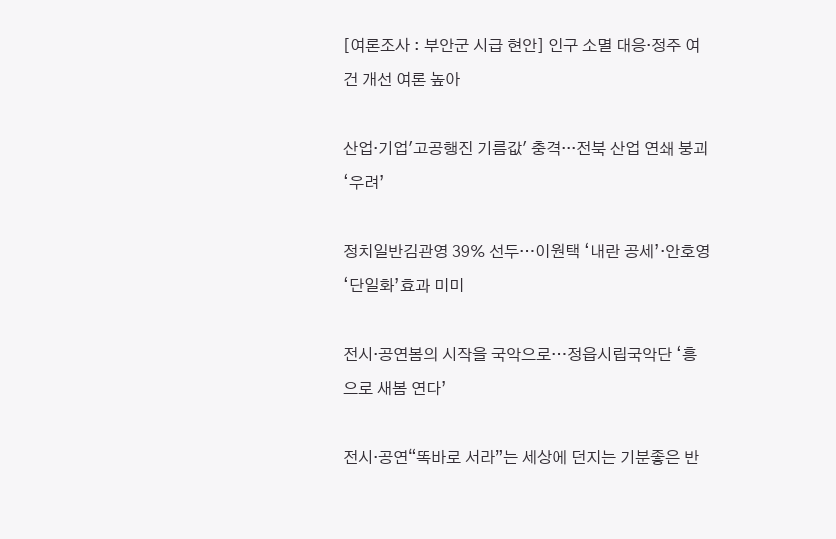[여론조사 : 부안군 시급 현안] 인구 소멸 대응·정주 여건 개선 여론 높아

산업·기업'고공행진 기름값' 충격···전북 산업 연쇄 붕괴 ‘우려’

정치일반김관영 39% 선두…이원택 ‘내란 공세’·안호영 ‘단일화’효과 미미

전시·공연봄의 시작을 국악으로…정읍시립국악단 ‘흥으로 새봄 연다’

전시·공연“똑바로 서라”는 세상에 던지는 기분좋은 반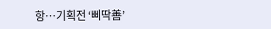항…기획전 ‘삐딱善’